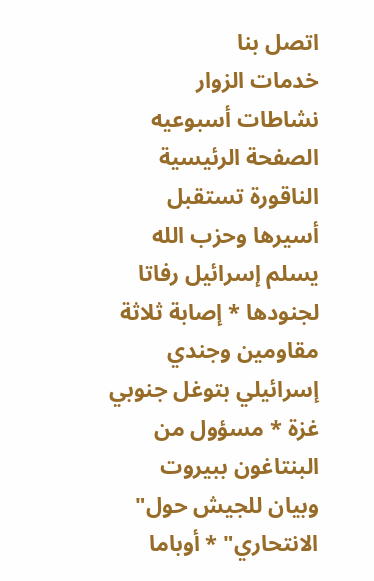اتصل بنا
خدمات الزوار
نشاطات أسبوعيه
الصفحة الرئيسية
الناقورة تستقبل أسيرها وحزب الله يسلم إسرائيل رفاتا لجنودها * إصابة ثلاثة مقاومين وجندي إسرائيلي بتوغل جنوبي غزة * مسؤول من البنتاغون ببيروت وبيان للجيش حول" الانتحاري" * أوباما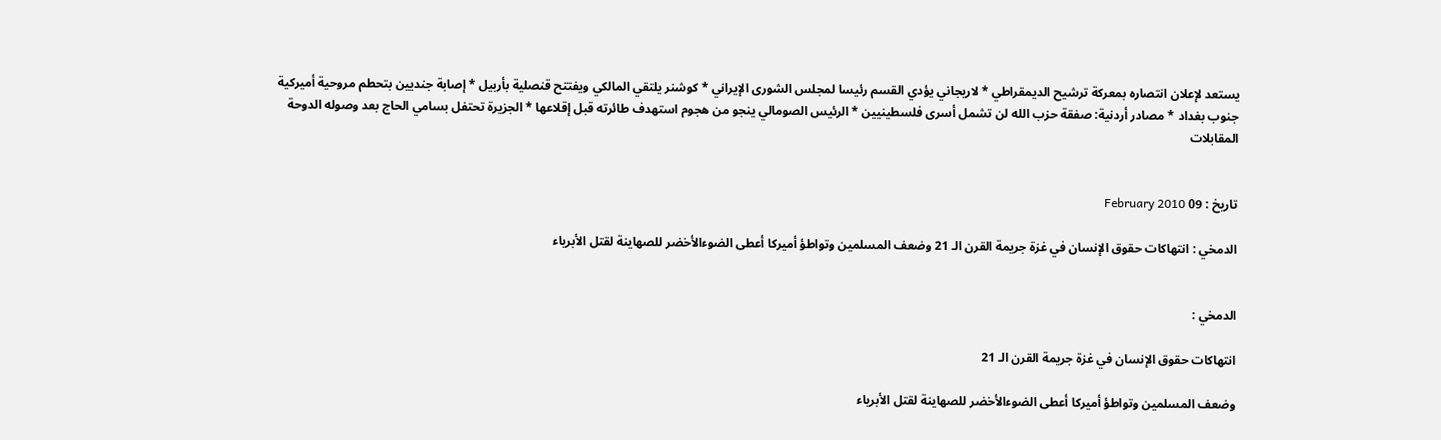يستعد لإعلان انتصاره بمعركة ترشيح الديمقراطي * لاريجاني يؤدي القسم رئيسا لمجلس الشورى الإيراني * كوشنر يلتقي المالكي ويفتتح قنصلية بأربيل * إصابة جنديين بتحطم مروحية أميركية جنوب بغداد * مصادر أردنية: صفقة حزب الله لن تشمل أسرى فلسطينيين * الرئيس الصومالي ينجو من هجوم استهدف طائرته قبل إقلاعها * الجزيرة تحتفل بسامي الحاج بعد وصوله الدوحة
المقابلات


تاريخ : 09 February 2010

الدمخي : انتهاكات حقوق الإنسان في غزة جريمة القرن الـ 21 وضعف المسلمين وتواطؤ أميركا أعطى الضوءالأخضر للصهاينة لقتل الأبرياء


الدمخي :

انتهاكات حقوق الإنسان في غزة جريمة القرن الـ 21

وضعف المسلمين وتواطؤ أميركا أعطى الضوءالأخضر للصهاينة لقتل الأبرياء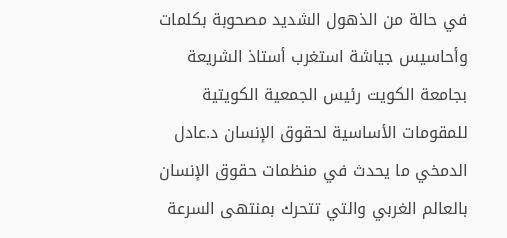في حالة من الذهول الشديد مصحوبة بكلمات وأحاسيس جياشة استغرب أستاذ الشريعة بجامعة الكويت رئيس الجمعية الكويتية للمقومات الأساسية لحقوق الإنسان د.عادل الدمخي ما يحدث في منظمات حقوق الإنسان بالعالم الغربي والتي تتحرك بمنتهى السرعة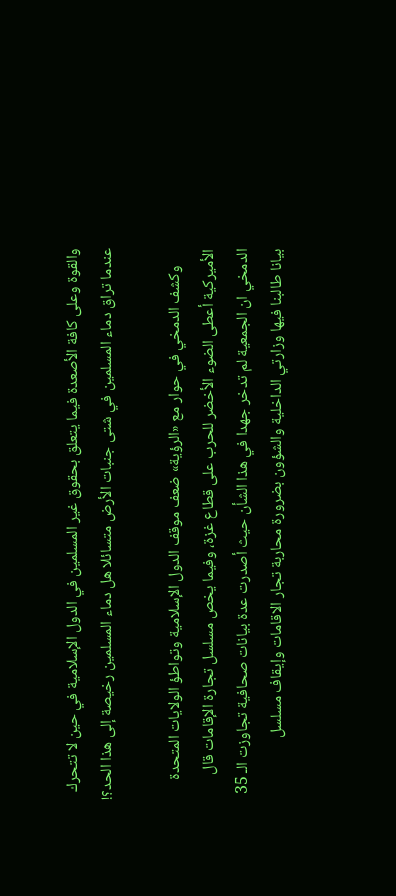والقوة وعلى كافة الأصعدة فيما يتعلق بحقوق غير المسلمين في الدول الإسلامية في حين لا تتحرك عندما تراق دماء المسلمين في شتى جنبات الأرض متسائلا هل دماء المسلمين رخيصة إلى هذا الحد؟!

     وكشف الدمخي في حوار مع «الرؤية» ضعف موقف الدول الإسلامية وتواطؤ الولايات المتحدة الأميركية أعطى الضوء الأخضر للحرب على قطاع غزة، وفيما يخص مسلسل تجارة الإقامات قال الدمخي ان الجمعية لم تدخر جهدا في هذا الشأن حيث أصدرت عدة بيانات صحافية تجاوزت الـ 35 بيانا طالبنا فيها وزارتي الداخلية والشؤون بضرورة محاربة تجار الاقامات وإيقاف مسلسل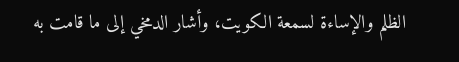الظلم والإساءة لسمعة الكويت، وأشار الدمخي إلى ما قامت به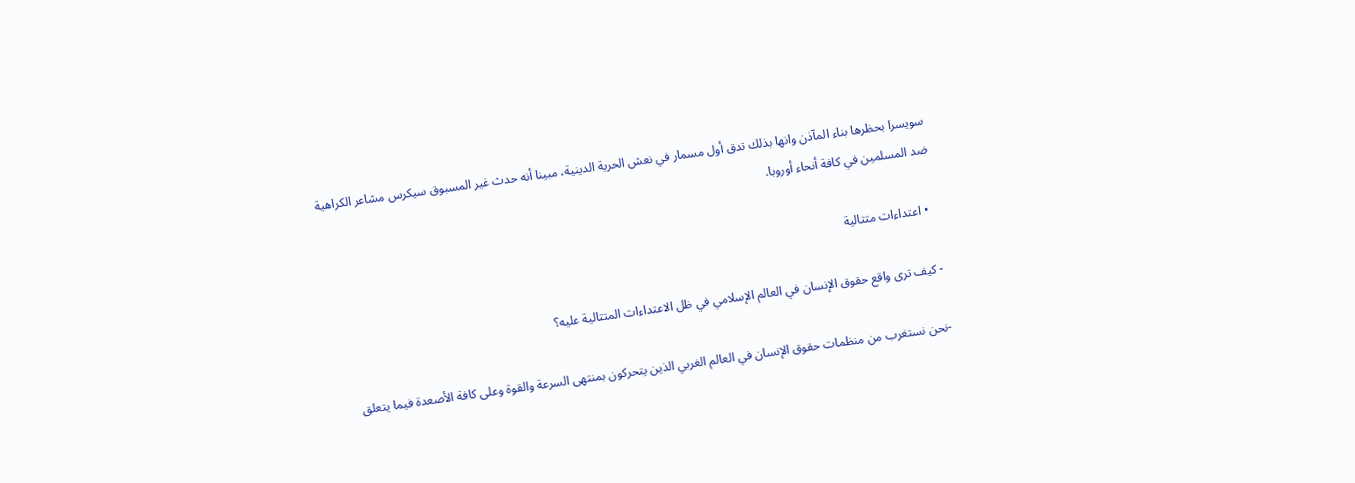سويسرا بحظرها بناء المآذن وانها بذلك تدق أول مسمار في نعش الحرية الدينية، مبينا أنه حدث غير المسبوق سيكرس مشاعر الكراهية ضد المسلمين في كافة أنحاء أوروبا.

  • اعتداءات متتالية

- كيف ترى واقع حقوق الإنسان في العالم الإسلامي في ظل الاعتداءات المتتالية عليه؟

-نحن نستغرب من منظمات حقوق الإنسان في العالم الغربي الذين يتحركون بمنتهى السرعة والقوة وعلى كافة الأصعدة فيما يتعلق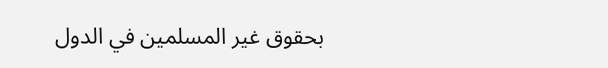بحقوق غير المسلمين في الدول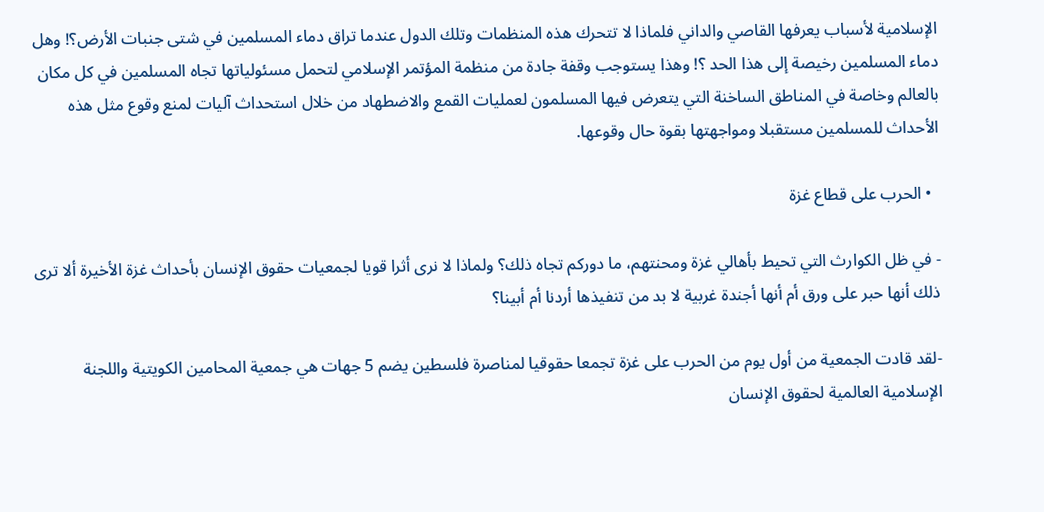الإسلامية لأسباب يعرفها القاصي والداني فلماذا لا تتحرك هذه المنظمات وتلك الدول عندما تراق دماء المسلمين في شتى جنبات الأرض؟! وهل دماء المسلمين رخيصة إلى هذا الحد ؟! وهذا يستوجب وقفة جادة من منظمة المؤتمر الإسلامي لتحمل مسئولياتها تجاه المسلمين في كل مكان بالعالم وخاصة في المناطق الساخنة التي يتعرض فيها المسلمون لعمليات القمع والاضطهاد من خلال استحداث آليات لمنع وقوع مثل هذه الأحداث للمسلمين مستقبلا ومواجهتها بقوة حال وقوعها.

  • الحرب على قطاع غزة

- في ظل الكوارث التي تحيط بأهالي غزة ومحنتهم، ما دوركم تجاه ذلك؟ ولماذا لا نرى أثرا قويا لجمعيات حقوق الإنسان بأحداث غزة الأخيرة ألا ترى ذلك أنها حبر على ورق أم أنها أجندة غربية لا بد من تنفيذها أردنا أم أبينا؟

-لقد قادت الجمعية من أول يوم من الحرب على غزة تجمعا حقوقيا لمناصرة فلسطين يضم 5 جهات هي جمعية المحامين الكويتية واللجنة الإسلامية العالمية لحقوق الإنسان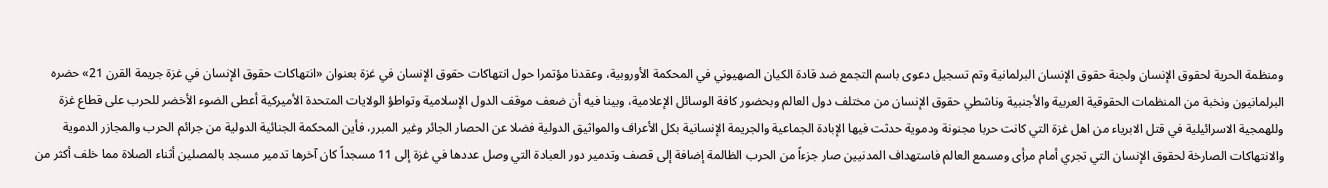ومنظمة الحرية لحقوق الإنسان ولجنة حقوق الإنسان البرلمانية وتم تسجيل دعوى باسم التجمع ضد قادة الكيان الصهيوني في المحكمة الأوروبية، وعقدنا مؤتمرا حول انتهاكات حقوق الإنسان في غزة بعنوان «انتهاكات حقوق الإنسان في غزة جريمة القرن 21» حضره البرلمانيون ونخبة من المنظمات الحقوقية العربية والأجنبية وناشطي حقوق الإنسان من مختلف دول العالم وبحضور كافة الوسائل الإعلامية، وبينا فيه أن ضعف موقف الدول الإسلامية وتواطؤ الولايات المتحدة الأميركية أعطى الضوء الأخضر للحرب على قطاع غزة وللهمجية الاسرائيلية في قتل الابرياء من اهل غزة التي كانت حربا مجنونة ودموية حدثت فيها الإبادة الجماعية والجريمة الإنسانية بكل الأعراف والمواثيق الدولية فضلا عن الحصار الجائر وغير المبرر، فأين المحكمة الجنائية الدولية من جرائم الحرب والمجازر الدموية والانتهاكات الصارخة لحقوق الإنسان التي تجري أمام مرأى ومسمع العالم فاستهداف المدنيين صار جزءاً من الحرب الظالمة إضافة إلى قصف وتدمير دور العبادة التي وصل عددها في غزة إلى 11 مسجداً كان آخرها تدمير مسجد بالمصلين أثناء الصلاة مما خلف أكثر من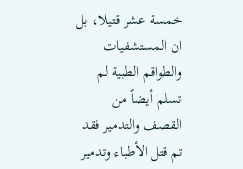خمسة عشر قتيلا، بل ان المستشفيات والطواقم الطبية لم تسلم أيضاً من القصف والتدمير فقد تم قتل الأطباء وتدمير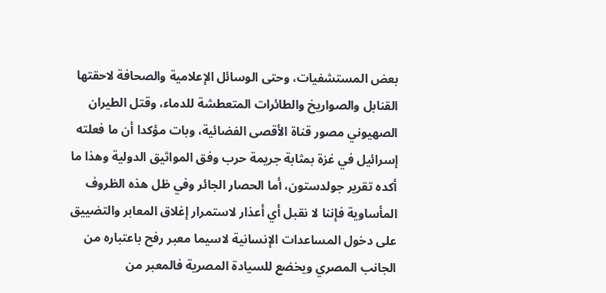بعض المستشفيات، وحتى الوسائل الإعلامية والصحافة لاحقتها القنابل والصواريخ والطائرات المتعطشة للدماء، وقتل الطيران الصهيوني مصور قناة الأقصى الفضائية، وبات مؤكدا أن ما فعلته إسرائيل في غزة بمثابة جريمة حرب وفق المواثيق الدولية وهذا ما أكده تقرير جولدستون، أما الحصار الجائر وفي ظل هذه الظروف المأساوية فإننا لا نقبل أي أعذار لاستمرار إغلاق المعابر والتضييق على دخول المساعدات الإنسانية لاسيما معبر رفح باعتباره من الجانب المصري ويخضع للسيادة المصرية فالمعبر من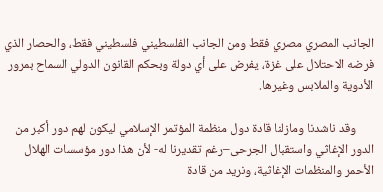الجانب المصري مصري فقط ومن الجانب الفلسطيني فلسطيني فقط، والحصار الذي فرضه الاحتلال على غزة، يفرض على أي دولة وبحكم القانون الدولي السماح بمرور الأدوية والملابس وغيرها.

      وقد ناشدنا ومازلنا قادة دول منظمة المؤتمر الإسلامي ليكون لهم دور أكبر من الدور الإغاثي واستقبال الجرحى–رغم تقديرنا له- لأن هذا دور مؤسسات الهلال الأحمر والمنظمات الإغاثية، ونريد من قادة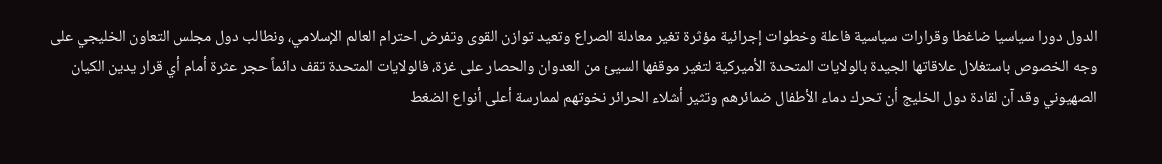الدول دورا سياسيا ضاغطا وقرارات سياسية فاعلة وخطوات إجرائية مؤثرة تغير معادلة الصراع وتعيد توازن القوى وتفرض احترام العالم الإسلامي، ونطالب دول مجلس التعاون الخليجي على وجه الخصوص باستغلال علاقاتها الجيدة بالولايات المتحدة الأميركية لتغير موقفها السيئ من العدوان والحصار على غزة، فالولايات المتحدة تقف دائماً حجر عثرة أمام أي قرار يدين الكيان الصهيوني وقد آن لقادة دول الخليج أن تحرك دماء الأطفال ضمائرهم وتثير أشلاء الحرائر نخوتهم لممارسة أعلى أنواع الضغط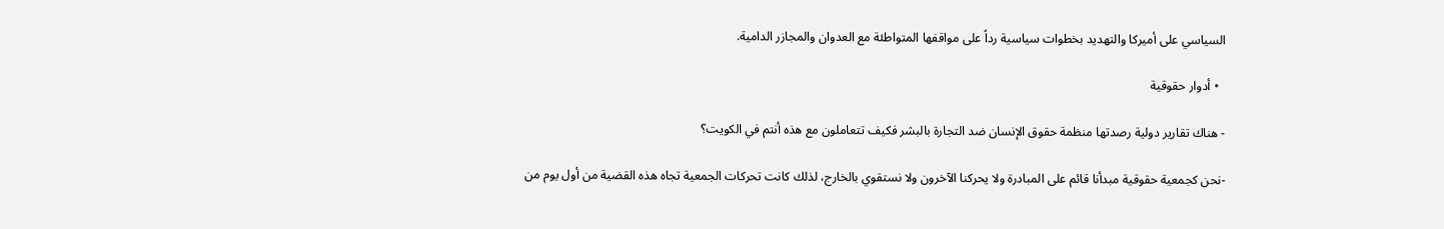السياسي على أميركا والتهديد بخطوات سياسية رداً على مواقفها المتواطئة مع العدوان والمجازر الدامية.

  • أدوار حقوقية

- هناك تقارير دولية رصدتها منظمة حقوق الإنسان ضد التجارة بالبشر فكيف تتعاملون مع هذه أنتم في الكويت؟

-نحن كجمعية حقوقية مبدأنا قائم على المبادرة ولا يحركنا الآخرون ولا نستقوي بالخارج، لذلك كانت تحركات الجمعية تجاه هذه القضية من أول يوم من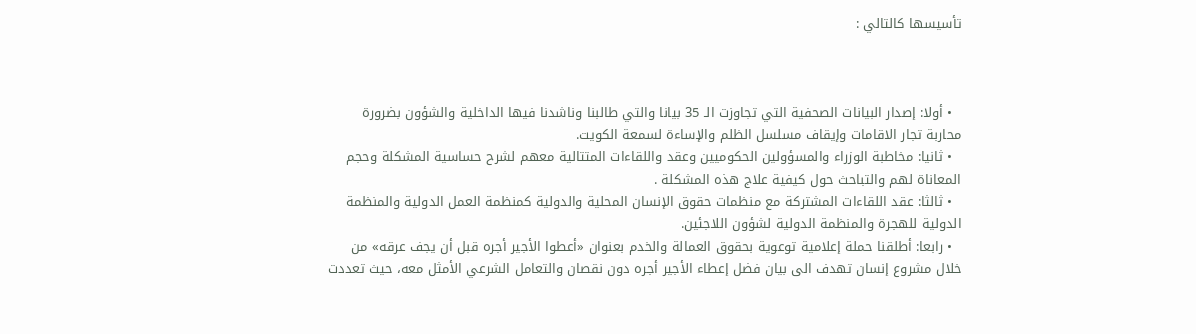تأسيسها كالتالي :



  • أولا: إصدار البيانات الصحفية التي تجاوزت الـ 35 بيانا والتي طالبنا وناشدنا فيها الداخلية والشؤون بضرورة محاربة تجار الاقامات وإيقاف مسلسل الظلم والإساءة لسمعة الكويت.
  • ثانيا: مخاطبة الوزراء والمسؤولين الحكوميين وعقد واللقاءات المتتالية معهم لشرح حساسية المشكلة وحجم المعاناة لهم والتباحث حول كيفية علاج هذه المشكلة .
  • ثالثا: عقد اللقاءات المشتركة مع منظمات حقوق الإنسان المحلية والدولية كمنظمة العمل الدولية والمنظمة الدولية للهجرة والمنظمة الدولية لشؤون اللاجئين.
  • رابعا: أطلقنا حملة إعلامية توعوية بحقوق العمالة والخدم بعنوان «أعطوا الأجير أجره قبل أن يجف عرقه» من خلال مشروع إنسان تهدف الى بيان فضل إعطاء الأجير أجره دون نقصان والتعامل الشرعي الأمثل معه، حيث تعددت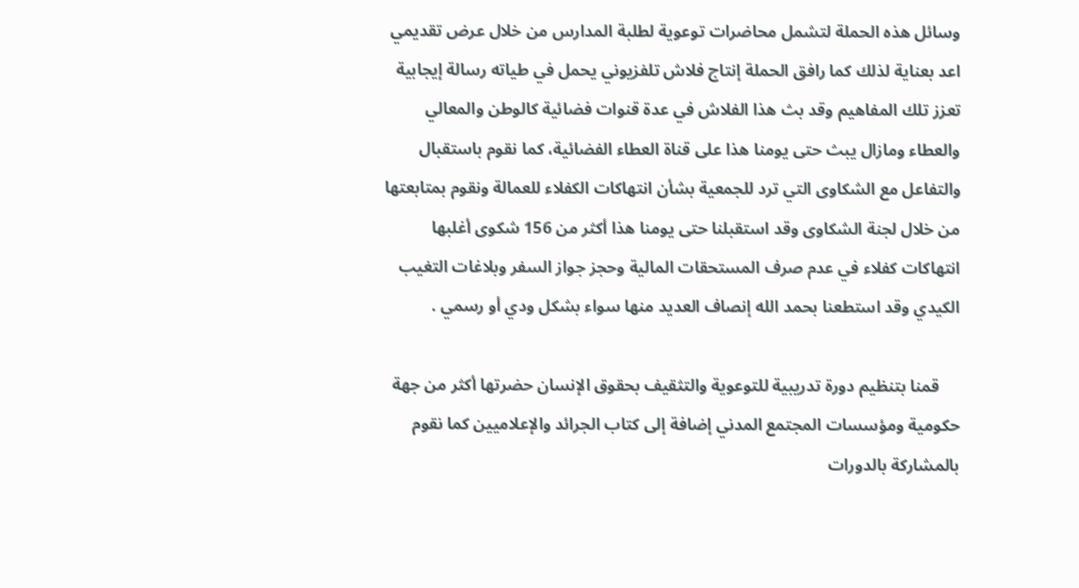وسائل هذه الحملة لتشمل محاضرات توعوية لطلبة المدارس من خلال عرض تقديمي اعد بعناية لذلك كما رافق الحملة إنتاج فلاش تلفزيوني يحمل في طياته رسالة إيجابية تعزز تلك المفاهيم وقد بث هذا الفلاش في عدة قنوات فضائية كالوطن والمعالي والعطاء ومازال يبث حتى يومنا هذا على قناة العطاء الفضائية، كما نقوم باستقبال والتفاعل مع الشكاوى التي ترد للجمعية بشأن انتهاكات الكفلاء للعمالة ونقوم بمتابعتها من خلال لجنة الشكاوى وقد استقبلنا حتى يومنا هذا أكثر من 156 شكوى أغلبها انتهاكات كفلاء في عدم صرف المستحقات المالية وحجز جواز السفر وبلاغات التغيب الكيدي وقد استطعنا بحمد الله إنصاف العديد منها سواء بشكل ودي أو رسمي .

     قمنا بتنظيم دورة تدريبية للتوعوية والتثقيف بحقوق الإنسان حضرتها أكثر من جهة حكومية ومؤسسات المجتمع المدني إضافة إلى كتاب الجرائد والإعلاميين كما نقوم بالمشاركة بالدورات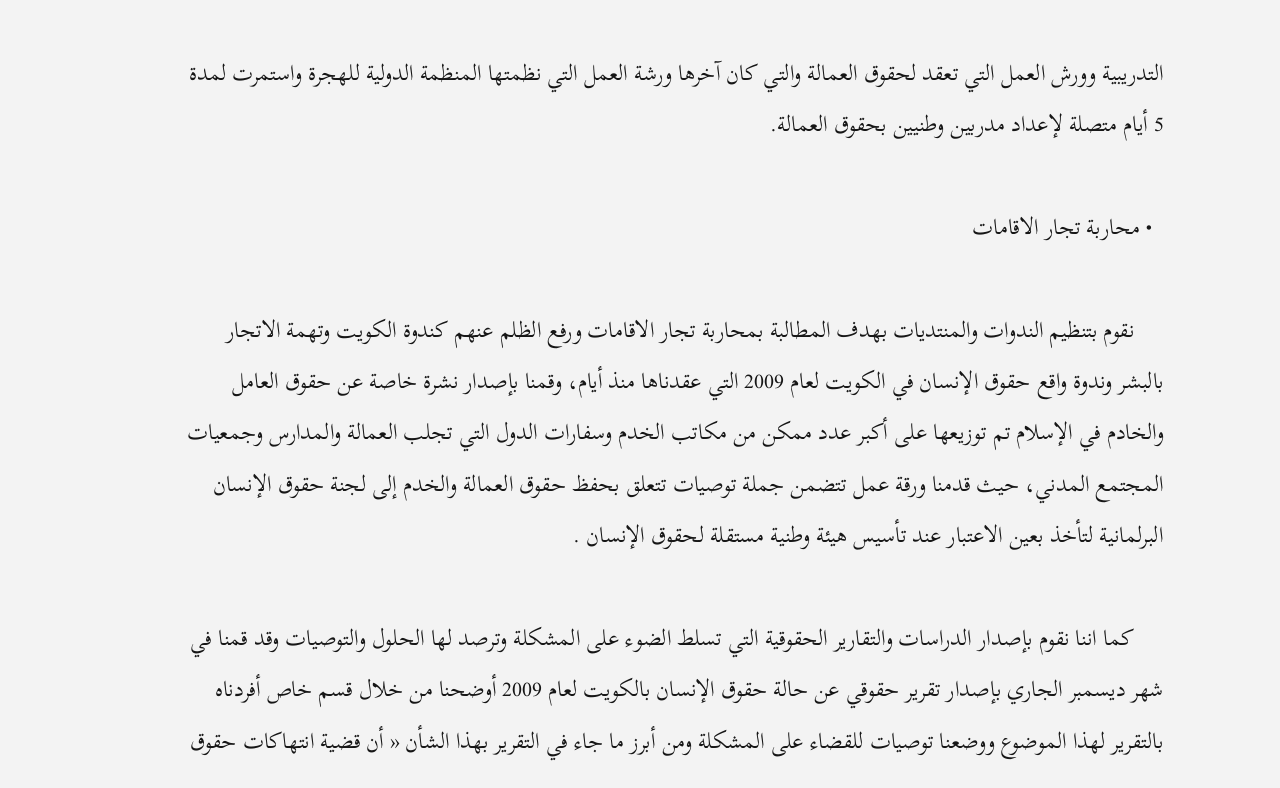التدريبية وورش العمل التي تعقد لحقوق العمالة والتي كان آخرها ورشة العمل التي نظمتها المنظمة الدولية للهجرة واستمرت لمدة 5 أيام متصلة لإعداد مدربين وطنيين بحقوق العمالة.

  • محاربة تجار الاقامات

     نقوم بتنظيم الندوات والمنتديات بهدف المطالبة بمحاربة تجار الاقامات ورفع الظلم عنهم كندوة الكويت وتهمة الاتجار بالبشر وندوة واقع حقوق الإنسان في الكويت لعام 2009 التي عقدناها منذ أيام، وقمنا بإصدار نشرة خاصة عن حقوق العامل والخادم في الإسلام تم توزيعها على أكبر عدد ممكن من مكاتب الخدم وسفارات الدول التي تجلب العمالة والمدارس وجمعيات المجتمع المدني، حيث قدمنا ورقة عمل تتضمن جملة توصيات تتعلق بحفظ حقوق العمالة والخدم إلى لجنة حقوق الإنسان البرلمانية لتأخذ بعين الاعتبار عند تأسيس هيئة وطنية مستقلة لحقوق الإنسان .

     كما اننا نقوم بإصدار الدراسات والتقارير الحقوقية التي تسلط الضوء على المشكلة وترصد لها الحلول والتوصيات وقد قمنا في شهر ديسمبر الجاري بإصدار تقرير حقوقي عن حالة حقوق الإنسان بالكويت لعام 2009 أوضحنا من خلال قسم خاص أفردناه بالتقرير لهذا الموضوع ووضعنا توصيات للقضاء على المشكلة ومن أبرز ما جاء في التقرير بهذا الشأن « أن قضية انتهاكات حقوق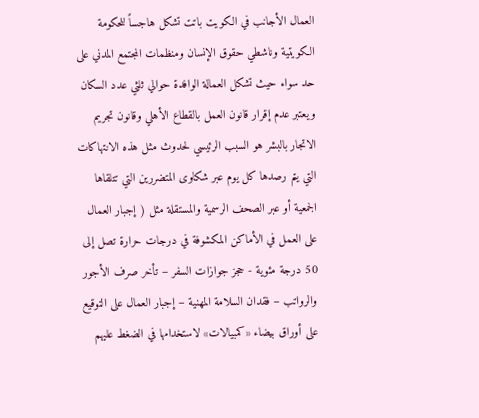العمال الأجانب في الكويت باتت تشكل هاجساً للحكومة الكويتية وناشطي حقوق الإنسان ومنظمات المجتمع المدني على حد سواء حيث تشكل العمالة الوافدة حوالي ثلثي عدد السكان ويعتبر عدم إقرار قانون العمل بالقطاع الأهلي وقانون تجريم الاتجار بالبشر هو السبب الرئيسي لحدوث مثل هذه الانتهاكات التي يتم رصدها كل يوم عبر شكاوى المتضررين التي تتلقاها الجمعية أو عبر الصحف الرسمية والمستقلة مثل ( إجبار العمال على العمل في الأماكن المكشوفة في درجات حرارة تصل إلى 50 درجة مئوية - حجز جوازات السفر – تأخر صرف الأجور والرواتب – فقدان السلامة المهنية – إجبار العمال على التوقيع على أوراق بيضاء «كمبيالات» لاستخدامها في الضغط عليهم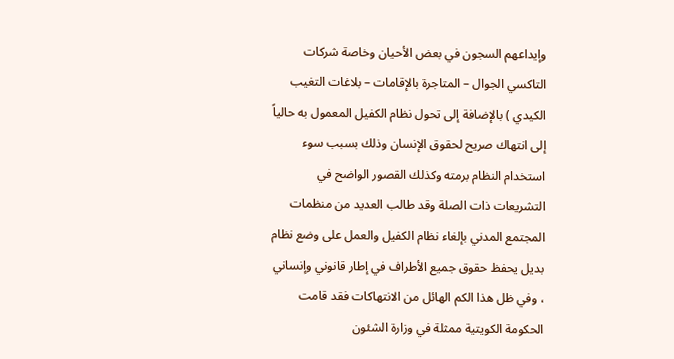وإيداعهم السجون في بعض الأحيان وخاصة شركات التاكسي الجوال – المتاجرة بالإقامات – بلاغات التغيب الكيدي ) بالإضافة إلى تحول نظام الكفيل المعمول به حالياً إلى انتهاك صريح لحقوق الإنسان وذلك بسبب سوء استخدام النظام برمته وكذلك القصور الواضح في التشريعات ذات الصلة وقد طالب العديد من منظمات المجتمع المدني بإلغاء نظام الكفيل والعمل على وضع نظام بديل يحفظ حقوق جميع الأطراف في إطار قانوني وإنساني ، وفي ظل هذا الكم الهائل من الانتهاكات فقد قامت الحكومة الكويتية ممثلة في وزارة الشئون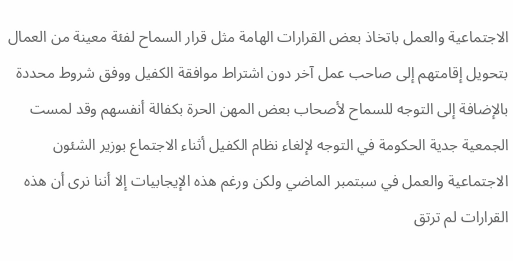الاجتماعية والعمل باتخاذ بعض القرارات الهامة مثل قرار السماح لفئة معينة من العمال بتحويل إقامتهم إلى صاحب عمل آخر دون اشتراط موافقة الكفيل ووفق شروط محددة بالإضافة إلى التوجه للسماح لأصحاب بعض المهن الحرة بكفالة أنفسهم وقد لمست الجمعية جدية الحكومة في التوجه لإلغاء نظام الكفيل أثناء الاجتماع بوزير الشئون الاجتماعية والعمل في سبتمبر الماضي ولكن ورغم هذه الإيجابيات إلا أننا نرى أن هذه القرارات لم ترتق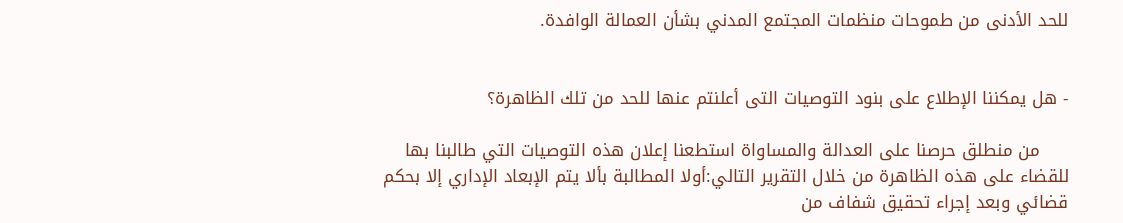للحد الأدنى من طموحات منظمات المجتمع المدني بشأن العمالة الوافدة.


- هل يمكننا الإطلاع على بنود التوصيات التى أعلنتم عنها للحد من تلك الظاهرة؟

     من منطلق حرصنا على العدالة والمساواة استطعنا إعلان هذه التوصيات التي طالبنا بها للقضاء على هذه الظاهرة من خلال التقرير التالي:أولا المطالبة بألا يتم الإبعاد الإداري إلا بحكم قضائي وبعد إجراء تحقيق شفاف من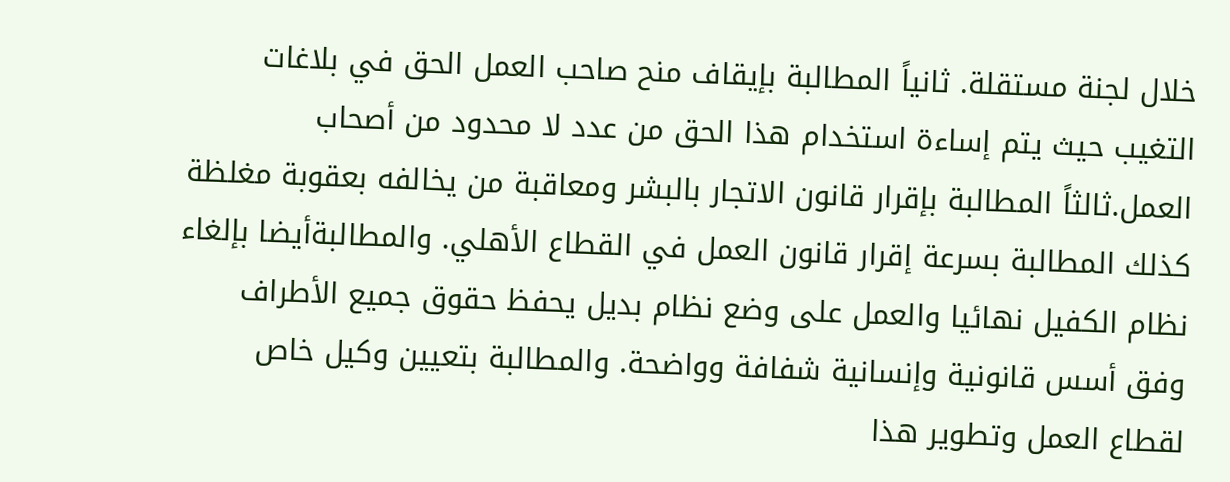خلال لجنة مستقلة. ثانياً المطالبة بإيقاف منح صاحب العمل الحق في بلاغات التغيب حيث يتم إساءة استخدام هذا الحق من عدد لا محدود من أصحاب العمل.ثالثاً المطالبة بإقرار قانون الاتجار بالبشر ومعاقبة من يخالفه بعقوبة مغلظة كذلك المطالبة بسرعة إقرار قانون العمل في القطاع الأهلي. والمطالبةأيضا بإلغاء نظام الكفيل نهائيا والعمل على وضع نظام بديل يحفظ حقوق جميع الأطراف وفق أسس قانونية وإنسانية شفافة وواضحة. والمطالبة بتعيين وكيل خاص لقطاع العمل وتطوير هذا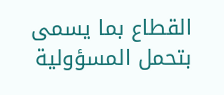القطاع بما يسمى بتحمل المسؤولية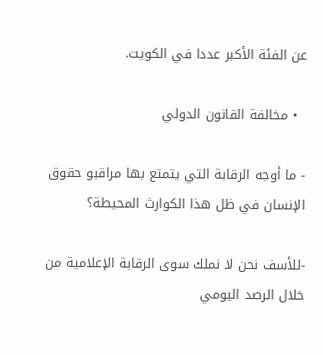عن الفئة الأكبر عددا في الكويت.

  • مخالفة القانون الدولي

- ما أوجه الرقابة التي يتمتع بها مراقبو حقوق الإنسان في ظل هذا الكوارث المحيطة؟

-للأسف نحن لا نملك سوى الرقابة الإعلامية من خلال الرصد اليومي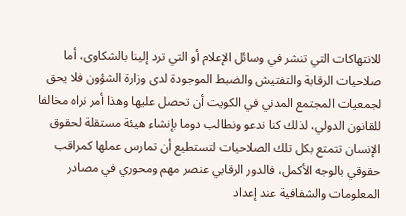للانتهاكات التي تنشر في وسائل الإعلام أو التي ترد إلينا بالشكاوى، أما صلاحيات الرقابة والتفتيش والضبط الموجودة لدى وزارة الشؤون فلا يحق لجمعيات المجتمع المدني في الكويت أن تحصل عليها وهذا أمر نراه مخالفا للقانون الدولي، لذلك كنا ندعو ونطالب دوما بإنشاء هيئة مستقلة لحقوق الإنسان تتمتع بكل تلك الصلاحيات لتستطيع أن تمارس عملها كمراقب حقوقي بالوجه الأكمل، فالدور الرقابي عنصر مهم ومحوري في مصادر المعلومات والشفافية عند إعداد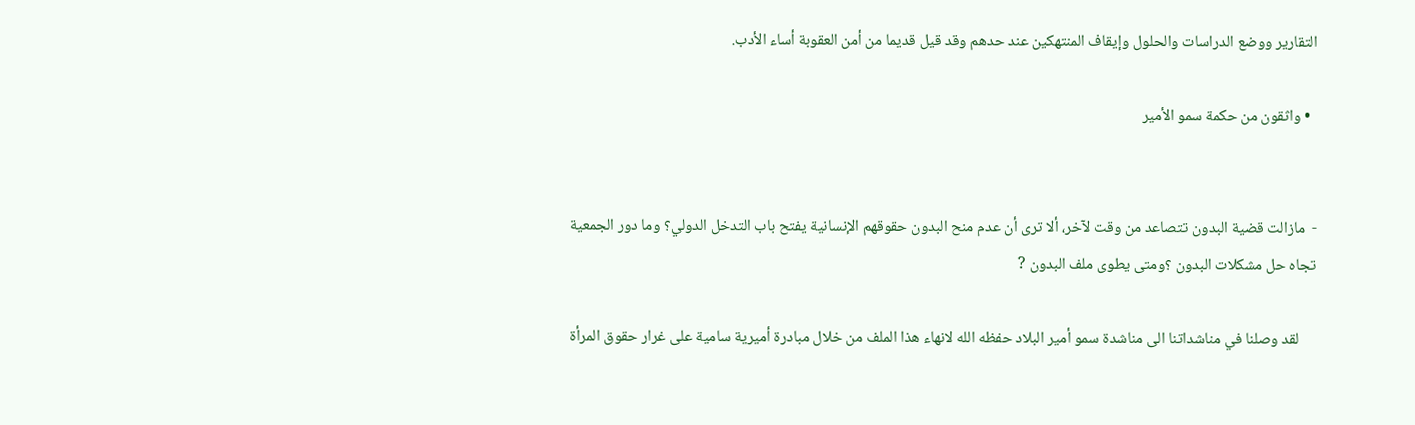التقارير ووضع الدراسات والحلول وإيقاف المنتهكين عند حدهم وقد قيل قديما من أمن العقوبة أساء الأدب.

  • واثقون من حكمة سمو الأمير


-  مازالت قضية البدون تتصاعد من وقت لآخر، ألا ترى أن عدم منح البدون حقوقهم الإنسانية يفتح باب التدخل الدولي؟ وما دور الجمعية تجاه حل مشكلات البدون ؟ومتى يطوى ملف البدون ?

     لقد وصلنا في مناشداتنا الى مناشدة سمو أمير البلاد حفظه الله لانهاء هذا الملف من خلال مبادرة أميرية سامية على غرار حقوق المرأة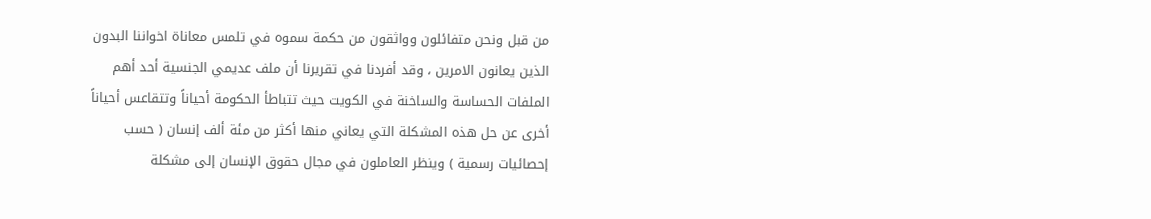من قبل ونحن متفائلون وواثقون من حكمة سموه في تلمس معاناة اخواننا البدون الذين يعانون الامرين ، وقد أفردنا في تقريرنا أن ملف عديمي الجنسية أحد أهم الملفات الحساسة والساخنة في الكويت حيث تتباطأ الحكومة أحياناً وتتقاعس أحياناً أخرى عن حل هذه المشكلة التي يعاني منها أكثر من مئة ألف إنسان ( حسب إحصائيات رسمية ) وينظر العاملون في مجال حقوق الإنسان إلى مشكلة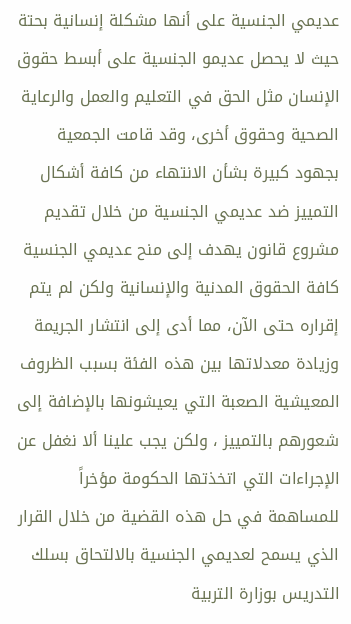عديمي الجنسية على أنها مشكلة إنسانية بحتة حيث لا يحصل عديمو الجنسية على أبسط حقوق الإنسان مثل الحق في التعليم والعمل والرعاية الصحية وحقوق أخرى، وقد قامت الجمعية بجهود كبيرة بشأن الانتهاء من كافة أشكال التمييز ضد عديمي الجنسية من خلال تقديم مشروع قانون يهدف إلى منح عديمي الجنسية كافة الحقوق المدنية والإنسانية ولكن لم يتم إقراره حتى الآن، مما أدى إلى انتشار الجريمة وزيادة معدلاتها بين هذه الفئة بسبب الظروف المعيشية الصعبة التي يعيشونها بالإضافة إلى شعورهم بالتمييز ، ولكن يجب علينا ألا نغفل عن الإجراءات التي اتخذتها الحكومة مؤخراً للمساهمة في حل هذه القضية من خلال القرار الذي يسمح لعديمي الجنسية بالالتحاق بسلك التدريس بوزارة التربية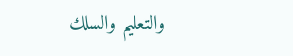والتعليم والسلك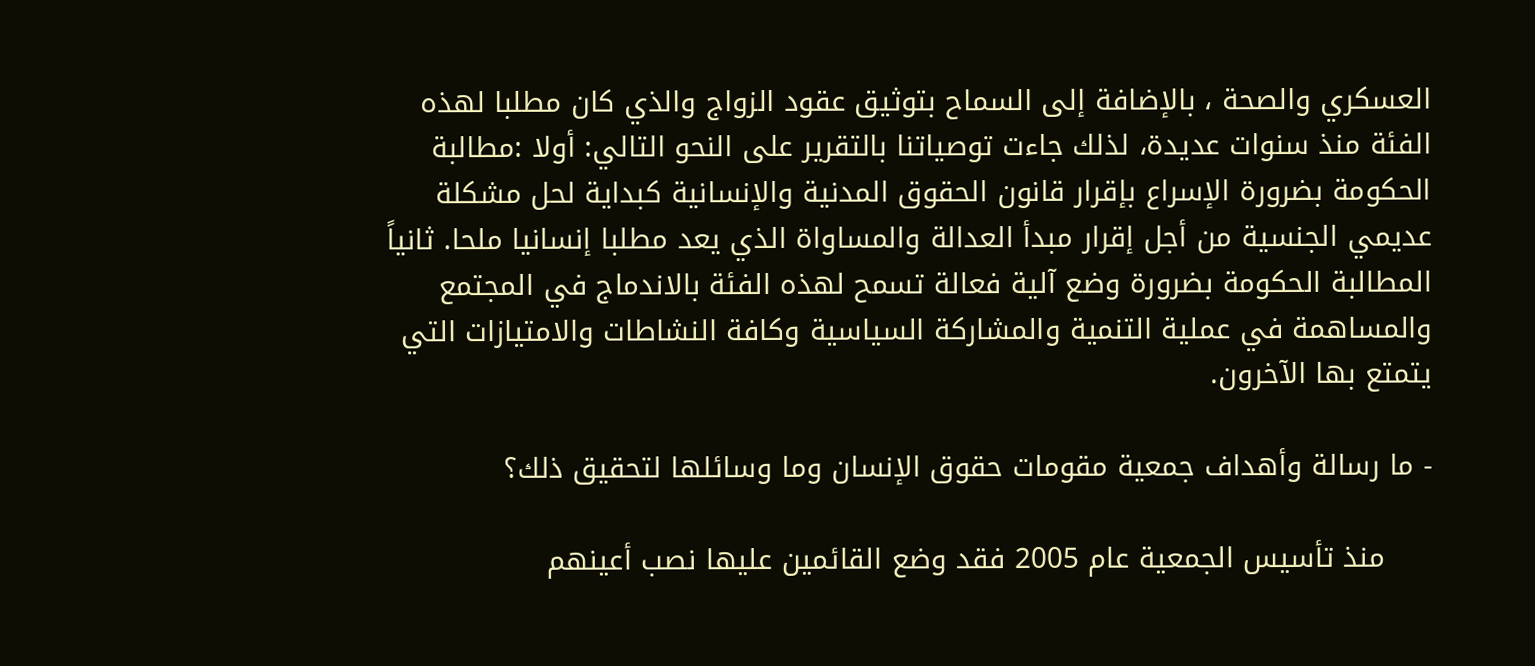العسكري والصحة ، بالإضافة إلى السماح بتوثيق عقود الزواج والذي كان مطلبا لهذه الفئة منذ سنوات عديدة، لذلك جاءت توصياتنا بالتقرير على النحو التالي: أولا :مطالبة الحكومة بضرورة الإسراع بإقرار قانون الحقوق المدنية والإنسانية كبداية لحل مشكلة عديمي الجنسية من أجل إقرار مبدأ العدالة والمساواة الذي يعد مطلبا إنسانيا ملحا. ثانياً المطالبة الحكومة بضرورة وضع آلية فعالة تسمح لهذه الفئة بالاندماج في المجتمع والمساهمة في عملية التنمية والمشاركة السياسية وكافة النشاطات والامتيازات التي يتمتع بها الآخرون.

- ما رسالة وأهداف جمعية مقومات حقوق الإنسان وما وسائلها لتحقيق ذلك؟

     منذ تأسيس الجمعية عام 2005 فقد وضع القائمين عليها نصب أعينهم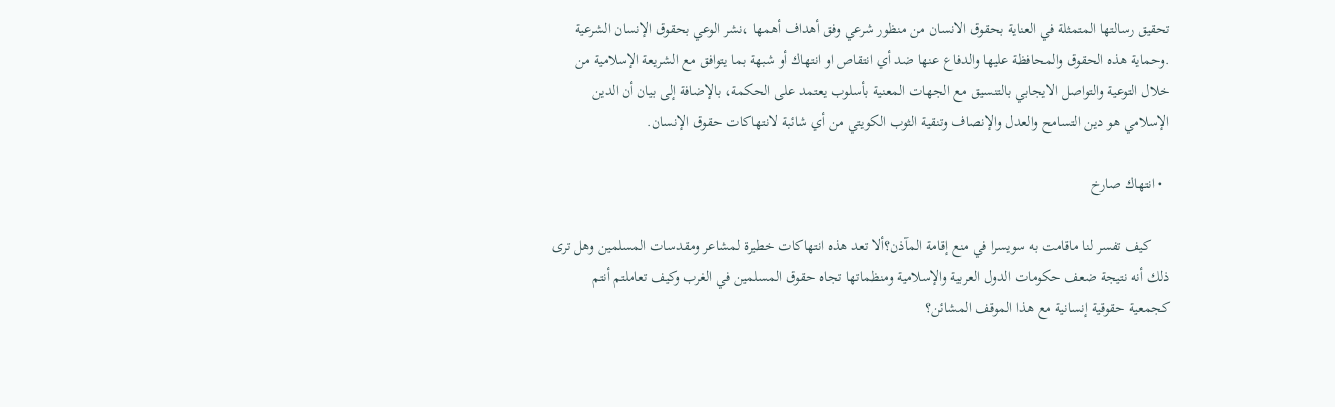تحقيق رسالتها المتمثلة في العناية بحقوق الانسان من منظور شرعي وفق أهداف أهمها ،نشر الوعي بحقوق الإنسان الشرعية .وحماية هذه الحقوق والمحافظة عليها والدفاع عنها ضد أي انتقاص او انتهاك أو شبهة بما يتوافق مع الشريعة الإسلامية من خلال التوعية والتواصل الايجابي بالتنسيق مع الجهات المعنية بأسلوب يعتمد على الحكمة، بالإضافة إلى بيان أن الدين الإسلامي هو دين التسامح والعدل والإنصاف وتنقية الثوب الكويتي من أي شائبة لانتهاكات حقوق الإنسان.

  • انتهاك صارخ

     كيف تفسر لنا ماقامت به سويسرا في منع إقامة المآذن؟ألا تعد هذه انتهاكات خطيرة لمشاعر ومقدسات المسلمين وهل ترى ذلك أنه نتيجة ضعف حكومات الدول العربية والإسلامية ومنظماتها تجاه حقوق المسلمين في الغرب وكيف تعاملتم أنتم كجمعية حقوقية إنسانية مع هذا الموقف المشائن؟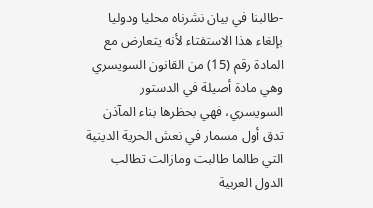-طالبنا في بيان نشرناه محليا ودوليا بإلغاء هذا الاستفتاء لأنه يتعارض مع المادة رقم (15) من القانون السويسري وهي مادة أصيلة في الدستور السويسري، فهي بحظرها بناء المآذن تدق أول مسمار في نعش الحرية الدينية التي طالما طالبت ومازالت تطالب الدول العربية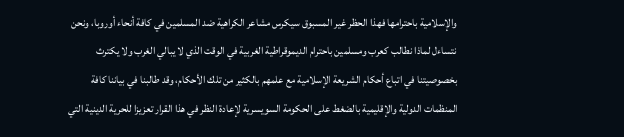والإسلامية باحترامها فهذا الحظر غير المسبوق سيكرس مشاعر الكراهية ضد المسلمين في كافة أنحاء أوروبا، ونحن نتساءل لماذا نطالب كعرب ومسلمين باحترام الديموقراطية الغربية في الوقت الذي لا يبالي الغرب ولا يكترث بخصوصيتنا في اتباع أحكام الشريعة الإسلامية مع علمهم بالكثير من تلك الأحكام، وقد طالبنا في بياننا كافة المنظمات الدولية والإقليمية بالضغط على الحكومة السويسرية لإعادة النظر في هذا القرار تعزيزا للحرية الدينية التي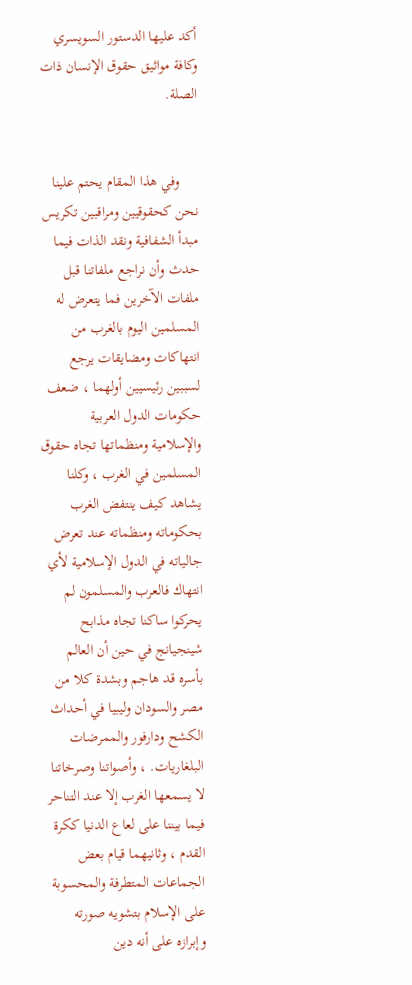أكد عليها الدستور السويسري وكافة مواثيق حقوق الإنسان ذات الصلة.


     وفي هذا المقام يحتم علينا نحن كحقوقيين ومراقبين تكريس مبدأ الشفافية ونقد الذات فيما حدث وأن نراجع ملفاتنا قبل ملفات الآخرين فما يتعرض له المسلمين اليوم بالغرب من انتهاكات ومضايقات يرجع لسببين رئيسيين أولهما ، ضعف حكومات الدول العربية والإسلامية ومنظماتها تجاه حقوق المسلمين في الغرب ، وكلنا يشاهد كيف ينتفض الغرب بحكوماته ومنظماته عند تعرض جالياته في الدول الإسلامية لأي انتهاك فالعرب والمسلمون لم يحركوا ساكنا تجاه مذابح شينجيانج في حين أن العالم بأسره قد هاجم وبشدة كلا من مصر والسودان وليبيا في أحداث الكشح ودارفور والممرضات البلغاريات. ، وأصواتنا وصرخاتنا لا يسمعها الغرب إلا عند التناحر فيما بيننا على لعاع الدنيا ككرة القدم ، وثانيهما قيام بعض الجماعات المتطرفة والمحسوبة على الإسلام بتشويه صورته وإبرازه على أنه دين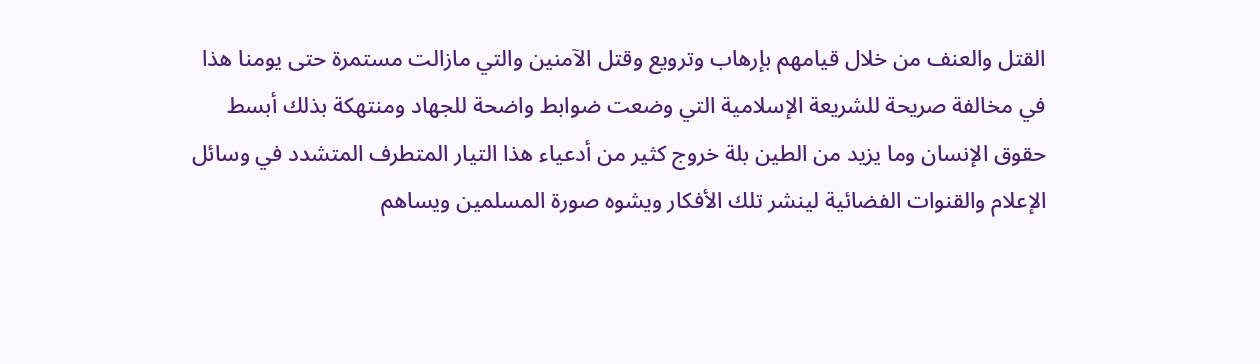القتل والعنف من خلال قيامهم بإرهاب وترويع وقتل الآمنين والتي مازالت مستمرة حتى يومنا هذا في مخالفة صريحة للشريعة الإسلامية التي وضعت ضوابط واضحة للجهاد ومنتهكة بذلك أبسط حقوق الإنسان وما يزيد من الطين بلة خروج كثير من أدعياء هذا التيار المتطرف المتشدد في وسائل الإعلام والقنوات الفضائية لينشر تلك الأفكار ويشوه صورة المسلمين ويساهم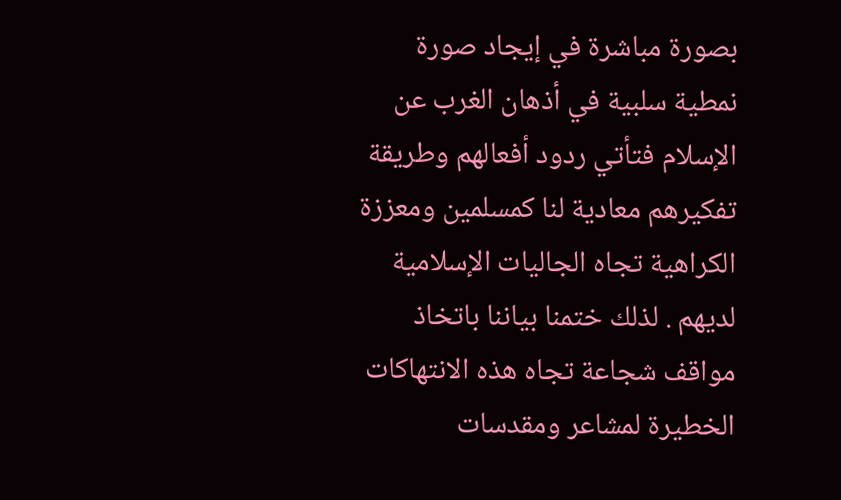بصورة مباشرة في إيجاد صورة نمطية سلبية في أذهان الغرب عن الإسلام فتأتي ردود أفعالهم وطريقة تفكيرهم معادية لنا كمسلمين ومعززة الكراهية تجاه الجاليات الإسلامية لديهم . لذلك ختمنا بياننا باتخاذ مواقف شجاعة تجاه هذه الانتهاكات الخطيرة لمشاعر ومقدسات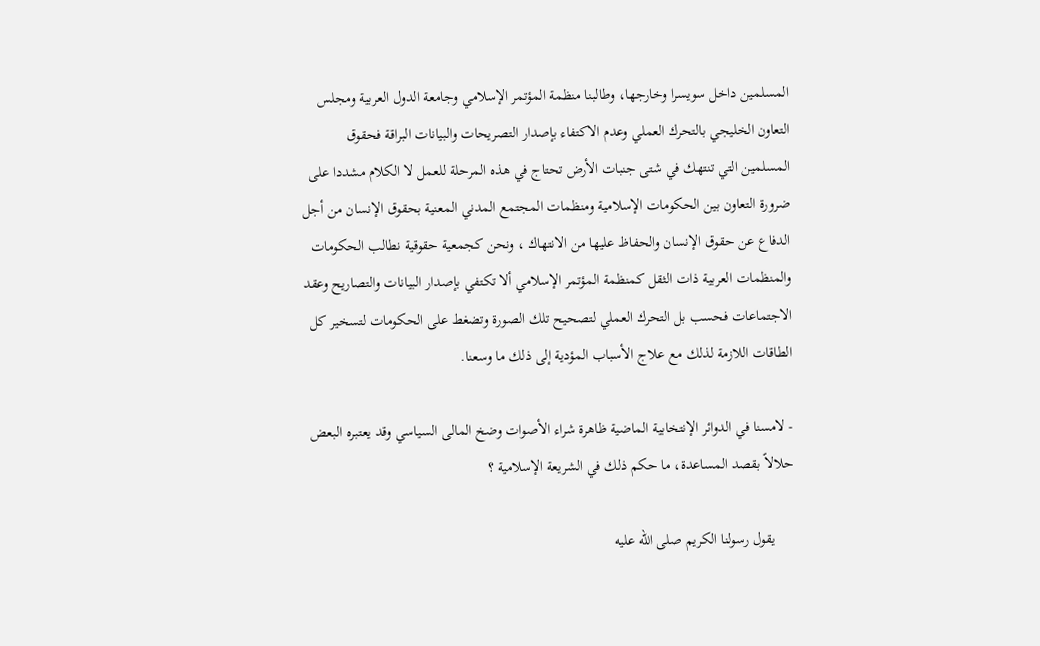المسلمين داخل سويسرا وخارجها، وطالبنا منظمة المؤتمر الإسلامي وجامعة الدول العربية ومجلس التعاون الخليجي بالتحرك العملي وعدم الاكتفاء بإصدار التصريحات والبيانات البراقة فحقوق المسلمين التي تنتهك في شتى جنبات الأرض تحتاج في هذه المرحلة للعمل لا الكلام مشددا على ضرورة التعاون بين الحكومات الإسلامية ومنظمات المجتمع المدني المعنية بحقوق الإنسان من أجل الدفاع عن حقوق الإنسان والحفاظ عليها من الانتهاك ، ونحن كجمعية حقوقية نطالب الحكومات والمنظمات العربية ذات الثقل كمنظمة المؤتمر الإسلامي ألا تكتفي بإصدار البيانات والتصاريح وعقد الاجتماعات فحسب بل التحرك العملي لتصحيح تلك الصورة وتضغط على الحكومات لتسخير كل الطاقات اللازمة لذلك مع علاج الأسباب المؤدية إلى ذلك ما وسعنا.

- لامسنا في الدوائر الإنتخابية الماضية ظاهرة شراء الأصوات وضخ المالى السياسي وقد يعتبره البعض حلالاً بقصد المساعدة، ما حكم ذلك في الشريعة الإسلامية ؟

     يقول رسولنا الكريم صلى الله عليه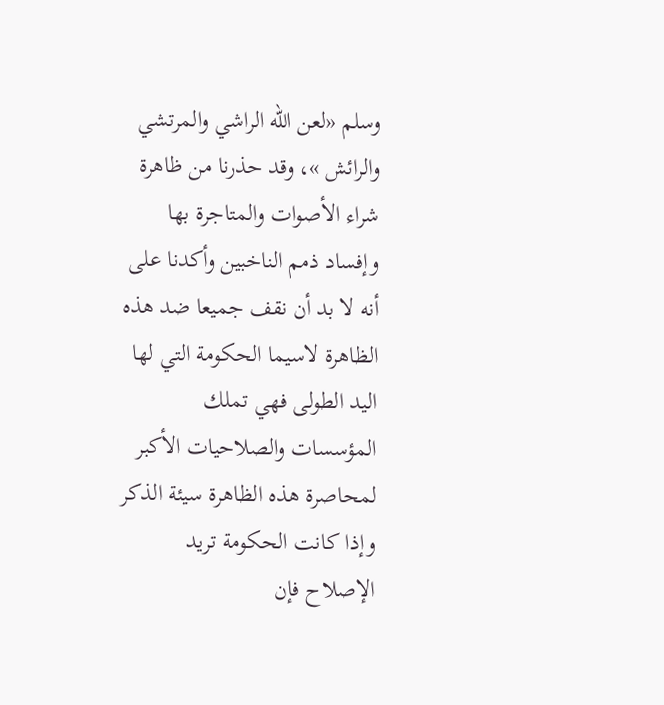وسلم «لعن الله الراشي والمرتشي والرائش »، وقد حذرنا من ظاهرة شراء الأصوات والمتاجرة بها وإفساد ذمم الناخبين وأكدنا على أنه لا بد أن نقف جميعا ضد هذه الظاهرة لاسيما الحكومة التي لها اليد الطولى فهي تملك المؤسسات والصلاحيات الأكبر لمحاصرة هذه الظاهرة سيئة الذكر وإذا كانت الحكومة تريد الإصلاح فإن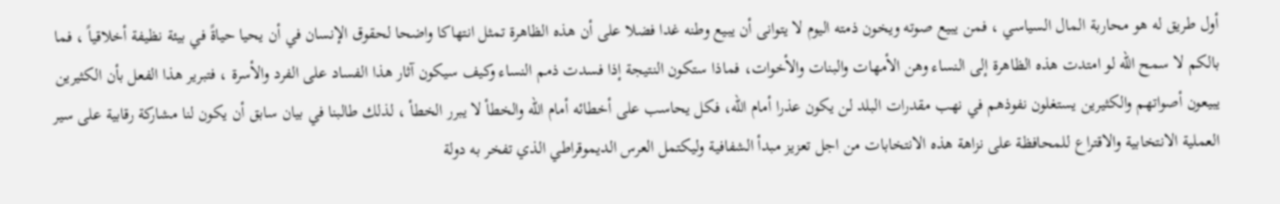أول طريق له هو محاربة المال السياسي ، فمن يبيع صوته ويخون ذمته اليوم لا يتوانى أن يبيع وطنه غدا فضلا على أن هذه الظاهرة تمثل انتهاكا واضحا لحقوق الإنسان في أن يحيا حياةً في بيئة نظيفة أخلاقياً ، فما بالكم لا سمح الله لو امتدت هذه الظاهرة إلى النساء وهن الأمهات والبنات والأخوات، فماذا ستكون النتيجة إذا فسدت ذمم النساء وكيف سيكون آثار هذا الفساد على الفرد والأسرة ، فتبرير هذا الفعل بأن الكثيرين يبيعون أصواتهم والكثيرين يستغلون نفوذهم في نهب مقدرات البلد لن يكون عذرا أمام الله، فكل يحاسب على أخطائه أمام الله والخطأ لا يبرر الخطأ ، لذلك طالبنا في بيان سابق أن يكون لنا مشاركة رقابية على سير العملية الانتخابية والاقتراع للمحافظة على نزاهة هذه الانتخابات من اجل تعزيز مبدأ الشفافية وليكتمل العرس الديموقراطي الذي تفخر به دولة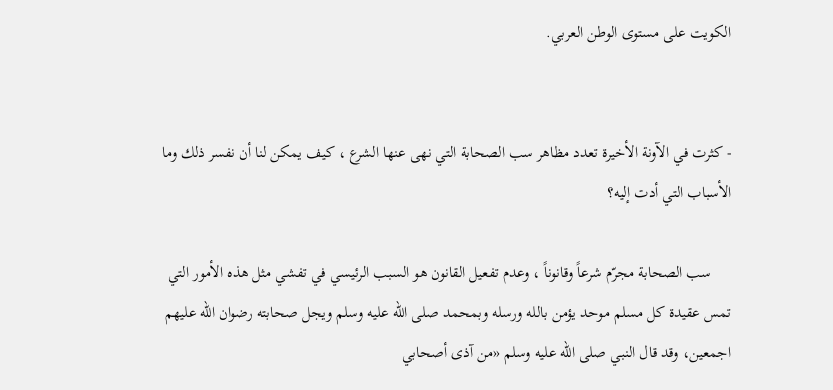الكويت على مستوى الوطن العربي.


- كثرت في الآونة الأخيرة تعدد مظاهر سب الصحابة التي نهى عنها الشرع ، كيف يمكن لنا أن نفسر ذلك وما الأسباب التي أدت إليه؟

     سب الصحابة مجرّم شرعاً وقانوناً ، وعدم تفعيل القانون هو السبب الرئيسي في تفشي مثل هذه الأمور التي تمس عقيدة كل مسلم موحد يؤمن بالله ورسله وبمحمد صلى الله عليه وسلم ويجل صحابته رضوان الله عليهم اجمعين، وقد قال النبي صلى الله عليه وسلم «من آذى أصحابي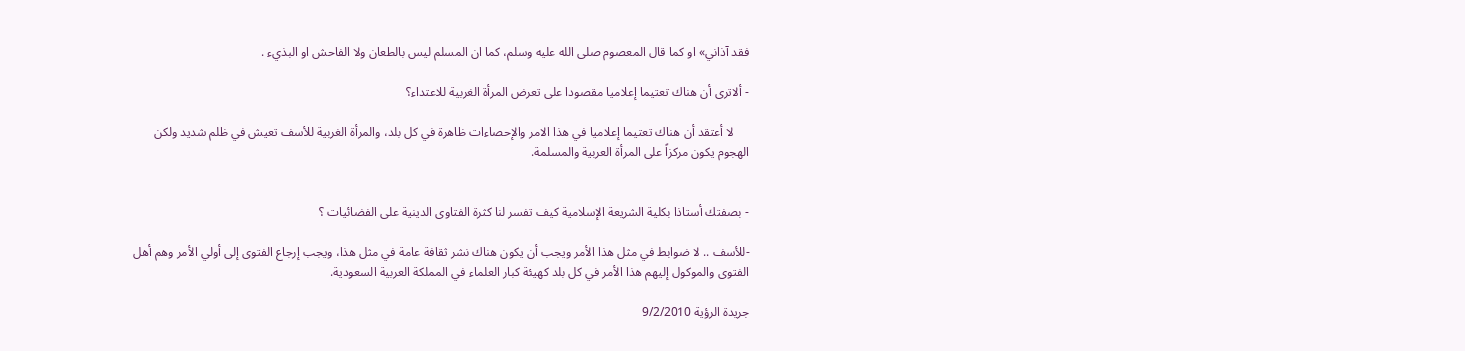فقد آذاني» او كما قال المعصوم صلى الله عليه وسلم، كما ان المسلم ليس بالطعان ولا الفاحش او البذيء .

- ألاترى أن هناك تعتيما إعلاميا مقصودا على تعرض المرأة الغربية للاعتداء؟

     لا أعتقد أن هناك تعتيما إعلاميا في هذا الامر والإحصاءات ظاهرة في كل بلد، والمرأة الغربية للأسف تعيش في ظلم شديد ولكن الهجوم يكون مركزاً على المرأة العربية والمسلمة.


- بصفتك أستاذا بكلية الشريعة الإسلامية كيف تفسر لنا كثرة الفتاوى الدينية على الفضائيات ؟

-للأسف .. لا ضوابط في مثل هذا الأمر ويجب أن يكون هناك نشر ثقافة عامة في مثل هذا، ويجب إرجاع الفتوى إلى أولي الأمر وهم أهل الفتوى والموكول إليهم هذا الأمر في كل بلد كهيئة كبار العلماء في المملكة العربية السعودية.

جريدة الرؤية 9/2/2010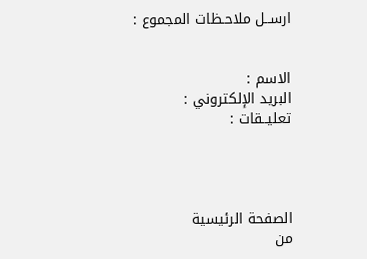ارســل ملاحـظات المجموع :


الاسم :
البريد الإلكتروني :
تعليــقات :




الصفحة الرئيسية
من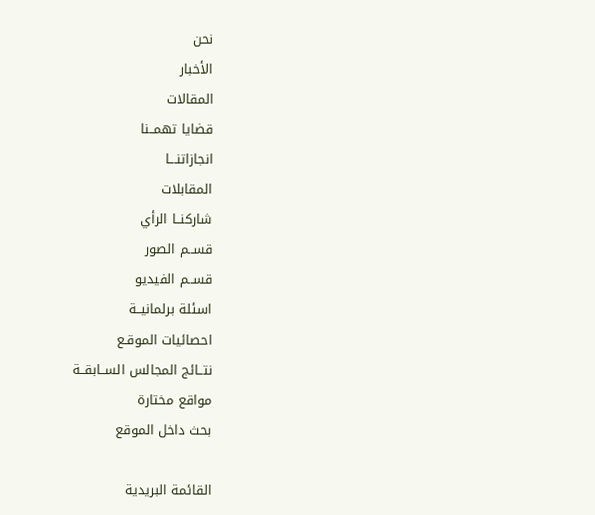نحن
الأخبار
المقالات
قضايا تهمــنا
انجازاتنـــا
المقابلات
شاركنــا الرأي
قســم الصور
قســم الفيديو
اسئلة برلمانيــة
احصائيات الموقـع
نتــائج المجالس الســابقــة
مواقع مختارة
بحث داخل الموقع

القائمة البريدية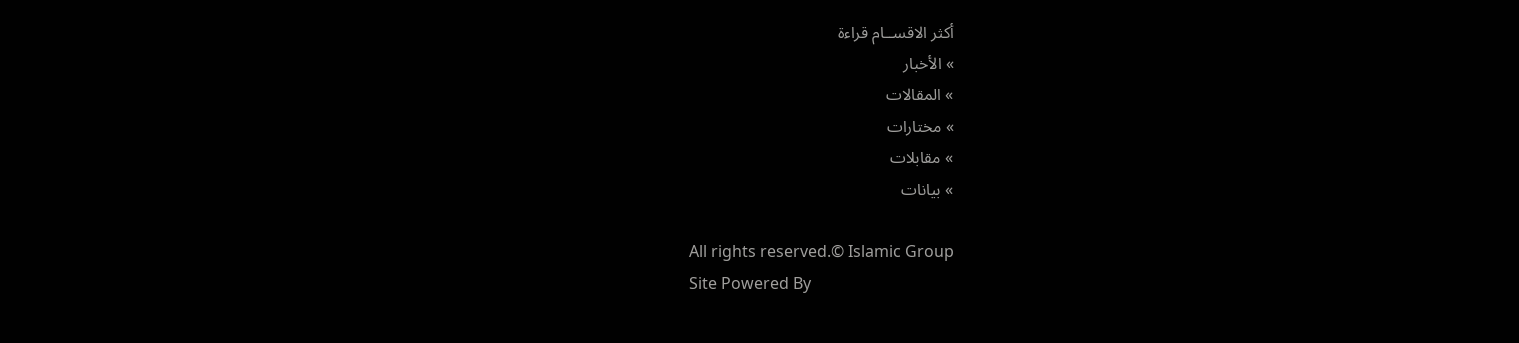أكثر الاقســام قراءة
» الأخبار
» المقالات
» مختارات
» مقابلات
» بيانات

All rights reserved.© Islamic Group
Site Powered By